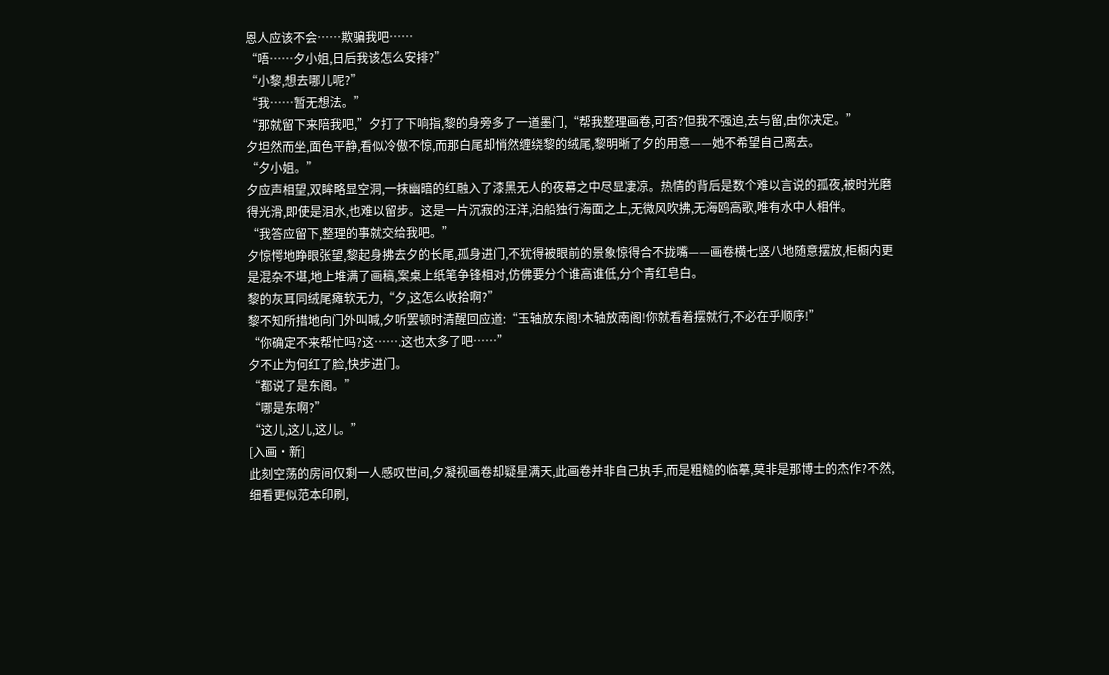恩人应该不会……欺骗我吧……
“唔……夕小姐,日后我该怎么安排?”
“小黎,想去哪儿呢?”
“我……暂无想法。”
“那就留下来陪我吧,”夕打了下响指,黎的身旁多了一道墨门,“帮我整理画卷,可否?但我不强迫,去与留,由你决定。”
夕坦然而坐,面色平静,看似冷傲不惊,而那白尾却悄然缠绕黎的绒尾,黎明晰了夕的用意——她不希望自己离去。
“夕小姐。”
夕应声相望,双眸略显空洞,一抹幽暗的红融入了漆黑无人的夜幕之中尽显凄凉。热情的背后是数个难以言说的孤夜,被时光磨得光滑,即使是泪水,也难以留步。这是一片沉寂的汪洋,泊船独行海面之上,无微风吹拂,无海鸥高歌,唯有水中人相伴。
“我答应留下,整理的事就交给我吧。”
夕惊愕地睁眼张望,黎起身拂去夕的长尾,孤身进门,不犹得被眼前的景象惊得合不拢嘴——画卷横七竖八地随意摆放,柜橱内更是混杂不堪,地上堆满了画稿,案桌上纸笔争锋相对,仿佛要分个谁高谁低,分个青红皂白。
黎的灰耳同绒尾瘫软无力,“夕,这怎么收拾啊?”
黎不知所措地向门外叫喊,夕听罢顿时清醒回应道:“玉轴放东阁!木轴放南阁!你就看着摆就行,不必在乎顺序!”
“你确定不来帮忙吗?这…….这也太多了吧……”
夕不止为何红了脸,快步进门。
“都说了是东阁。”
“哪是东啊?”
“这儿,这儿,这儿。”
[入画·新]
此刻空荡的房间仅剩一人感叹世间,夕凝视画卷却疑星满天,此画卷并非自己执手,而是粗糙的临摹,莫非是那博士的杰作?不然,细看更似范本印刷,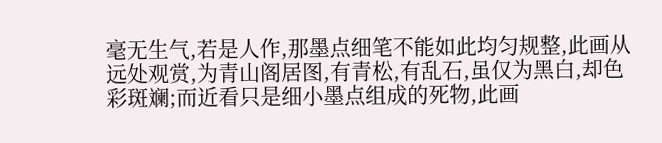毫无生气,若是人作,那墨点细笔不能如此均匀规整,此画从远处观赏,为青山阁居图,有青松,有乱石,虽仅为黑白,却色彩斑斓;而近看只是细小墨点组成的死物,此画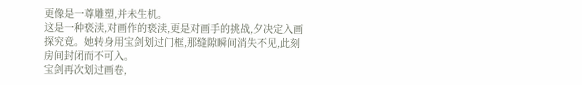更像是一尊雕塑,并未生机。
这是一种亵渎,对画作的亵渎,更是对画手的挑战,夕决定入画探究竟。她转身用宝剑划过门框,那缝隙瞬间消失不见,此刻房间封闭而不可入。
宝剑再次划过画卷,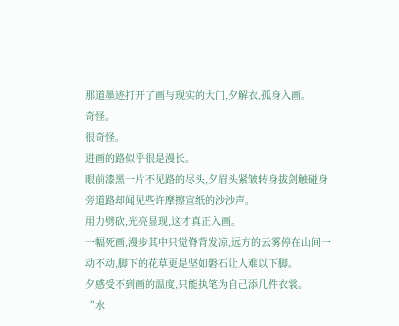那道墨迹打开了画与现实的大门,夕解衣,孤身入画。
奇怪。
很奇怪。
进画的路似乎很是漫长。
眼前漆黑一片不见路的尽头,夕眉头紧皱转身拔剑触碰身旁道路却闻见些许摩擦宣纸的沙沙声。
用力劈砍,光亮显现,这才真正入画。
一幅死画,漫步其中只觉脊背发凉,远方的云雾停在山间一动不动,脚下的花草更是坚如磐石让人难以下脚。
夕感受不到画的温度,只能执笔为自己添几件衣裳。
“水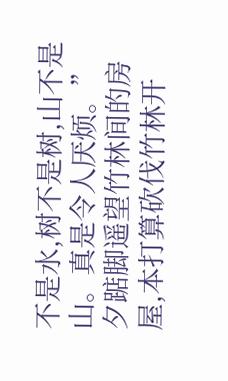不是水,树不是树,山不是山。真是令人厌烦。”
夕踮脚遥望竹林间的房屋,本打算砍伐竹林开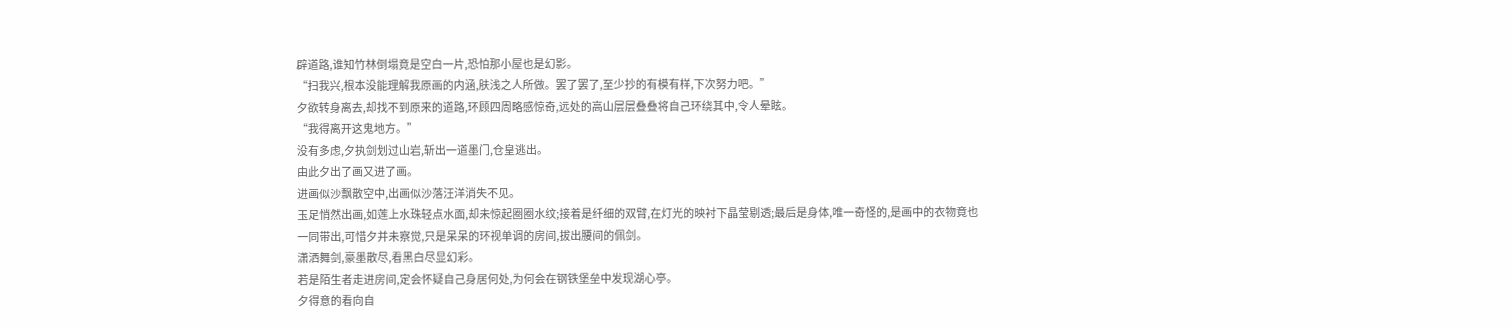辟道路,谁知竹林倒塌竟是空白一片,恐怕那小屋也是幻影。
“扫我兴,根本没能理解我原画的内涵,肤浅之人所做。罢了罢了,至少抄的有模有样,下次努力吧。”
夕欲转身离去,却找不到原来的道路,环顾四周略感惊奇,远处的高山层层叠叠将自己环绕其中,令人晕眩。
“我得离开这鬼地方。”
没有多虑,夕执剑划过山岩,斩出一道墨门,仓皇逃出。
由此夕出了画又进了画。
进画似沙飘散空中,出画似沙落汪洋消失不见。
玉足悄然出画,如莲上水珠轻点水面,却未惊起圈圈水纹;接着是纤细的双臂,在灯光的映衬下晶莹剔透;最后是身体,唯一奇怪的,是画中的衣物竟也一同带出,可惜夕并未察觉,只是呆呆的环视单调的房间,拔出腰间的佩剑。
潇洒舞剑,豪墨散尽,看黑白尽显幻彩。
若是陌生者走进房间,定会怀疑自己身居何处,为何会在钢铁堡垒中发现湖心亭。
夕得意的看向自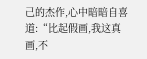己的杰作,心中暗暗自喜道:“比起假画,我这真画,不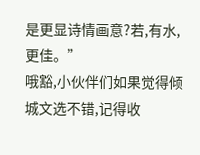是更显诗情画意?若,有水,更佳。”
哦豁,小伙伴们如果觉得倾城文选不错,记得收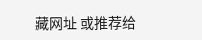藏网址 或推荐给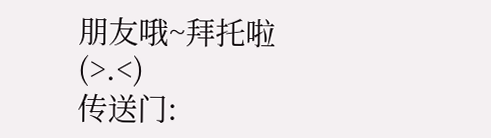朋友哦~拜托啦 (>.<)
传送门: